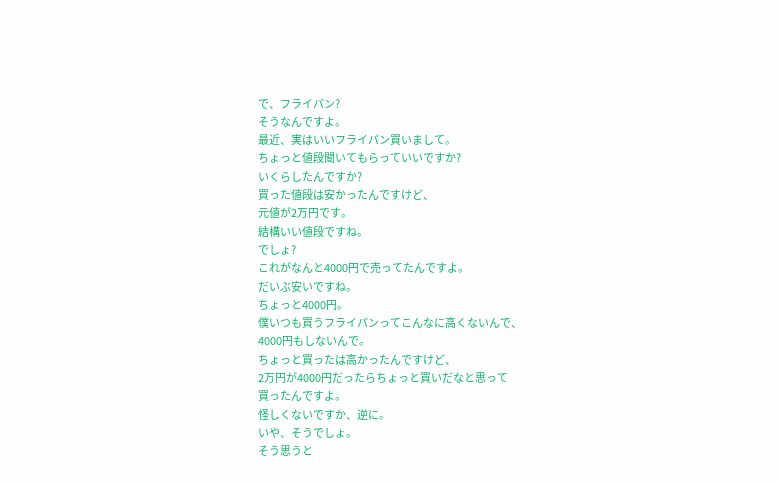で、フライパン?
そうなんですよ。
最近、実はいいフライパン買いまして。
ちょっと値段聞いてもらっていいですか?
いくらしたんですか?
買った値段は安かったんですけど、
元値が2万円です。
結構いい値段ですね。
でしょ?
これがなんと4000円で売ってたんですよ。
だいぶ安いですね。
ちょっと4000円。
僕いつも買うフライパンってこんなに高くないんで、
4000円もしないんで。
ちょっと買ったは高かったんですけど、
2万円が4000円だったらちょっと買いだなと思って
買ったんですよ。
怪しくないですか、逆に。
いや、そうでしょ。
そう思うと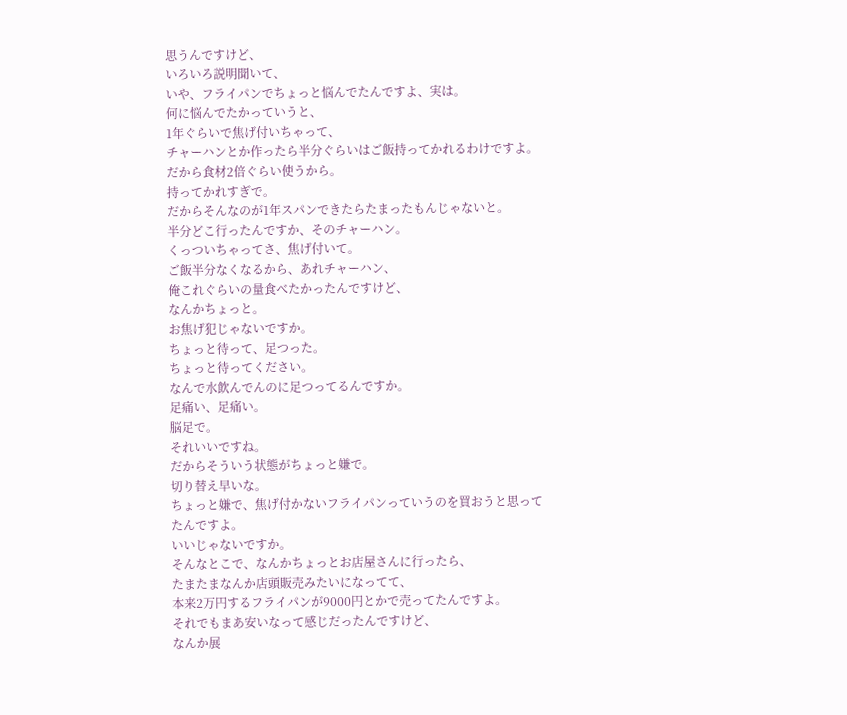思うんですけど、
いろいろ説明聞いて、
いや、フライパンでちょっと悩んでたんですよ、実は。
何に悩んでたかっていうと、
1年ぐらいで焦げ付いちゃって、
チャーハンとか作ったら半分ぐらいはご飯持ってかれるわけですよ。
だから食材2倍ぐらい使うから。
持ってかれすぎで。
だからそんなのが1年スパンできたらたまったもんじゃないと。
半分どこ行ったんですか、そのチャーハン。
くっついちゃってさ、焦げ付いて。
ご飯半分なくなるから、あれチャーハン、
俺これぐらいの量食べたかったんですけど、
なんかちょっと。
お焦げ犯じゃないですか。
ちょっと待って、足つった。
ちょっと待ってください。
なんで水飲んでんのに足つってるんですか。
足痛い、足痛い。
脳足で。
それいいですね。
だからそういう状態がちょっと嫌で。
切り替え早いな。
ちょっと嫌で、焦げ付かないフライパンっていうのを買おうと思ってたんですよ。
いいじゃないですか。
そんなとこで、なんかちょっとお店屋さんに行ったら、
たまたまなんか店頭販売みたいになってて、
本来2万円するフライパンが9000円とかで売ってたんですよ。
それでもまあ安いなって感じだったんですけど、
なんか展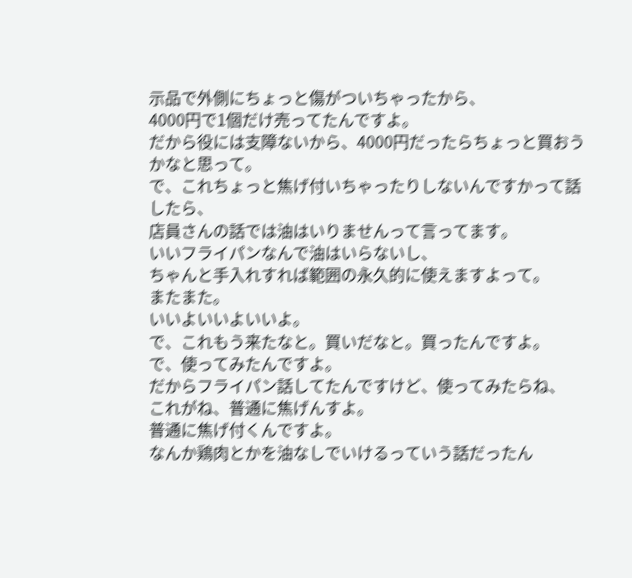示品で外側にちょっと傷がついちゃったから、
4000円で1個だけ売ってたんですよ。
だから役には支障ないから、4000円だったらちょっと買おうかなと思って。
で、これちょっと焦げ付いちゃったりしないんですかって話したら、
店員さんの話では油はいりませんって言ってます。
いいフライパンなんで油はいらないし、
ちゃんと手入れすれば範囲の永久的に使えますよって。
またまた。
いいよいいよいいよ。
で、これもう来たなと。買いだなと。買ったんですよ。
で、使ってみたんですよ。
だからフライパン話してたんですけど、使ってみたらね、
これがね、普通に焦げんすよ。
普通に焦げ付くんですよ。
なんか鶏肉とかを油なしでいけるっていう話だったん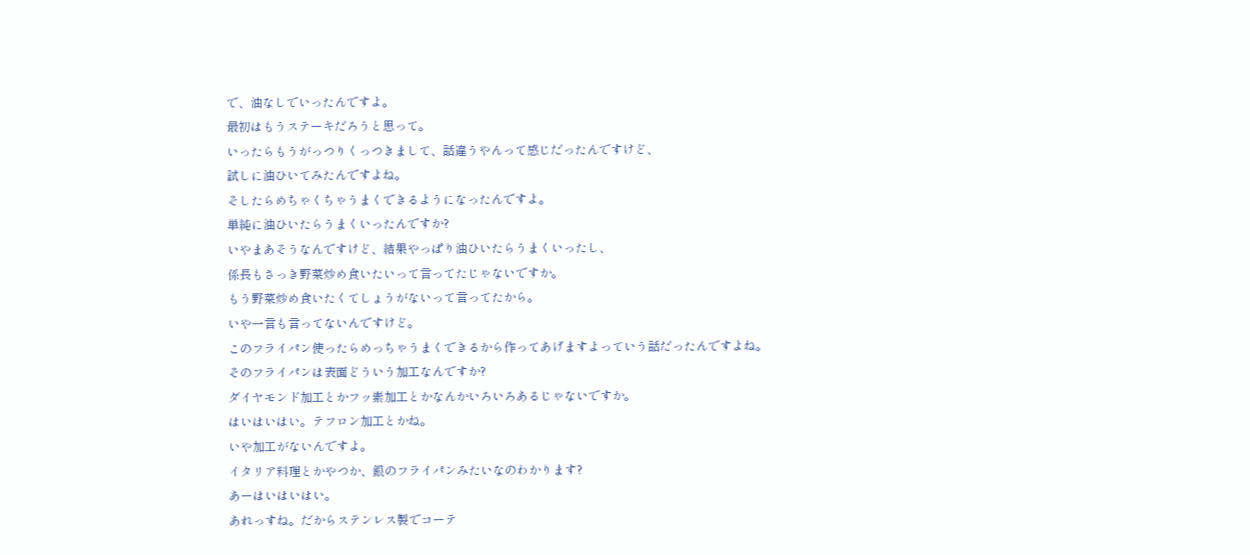で、油なしでいったんですよ。
最初はもうステーキだろうと思って。
いったらもうがっつりくっつきまして、話違うやんって感じだったんですけど、
試しに油ひいてみたんですよね。
そしたらめちゃくちゃうまくできるようになったんですよ。
単純に油ひいたらうまくいったんですか?
いやまあそうなんですけど、結果やっぱり油ひいたらうまくいったし、
係長もさっき野菜炒め食いたいって言ってたじゃないですか。
もう野菜炒め食いたくてしょうがないって言ってたから。
いや一言も言ってないんですけど。
このフライパン使ったらめっちゃうまくできるから作ってあげますよっていう話だったんですよね。
そのフライパンは表面どういう加工なんですか?
ダイヤモンド加工とかフッ素加工とかなんかいろいろあるじゃないですか。
はいはいはい。テフロン加工とかね。
いや加工がないんですよ。
イタリア料理とかやつか、銀のフライパンみたいなのわかります?
あーはいはいはい。
あれっすね。だからステンレス製でコーテ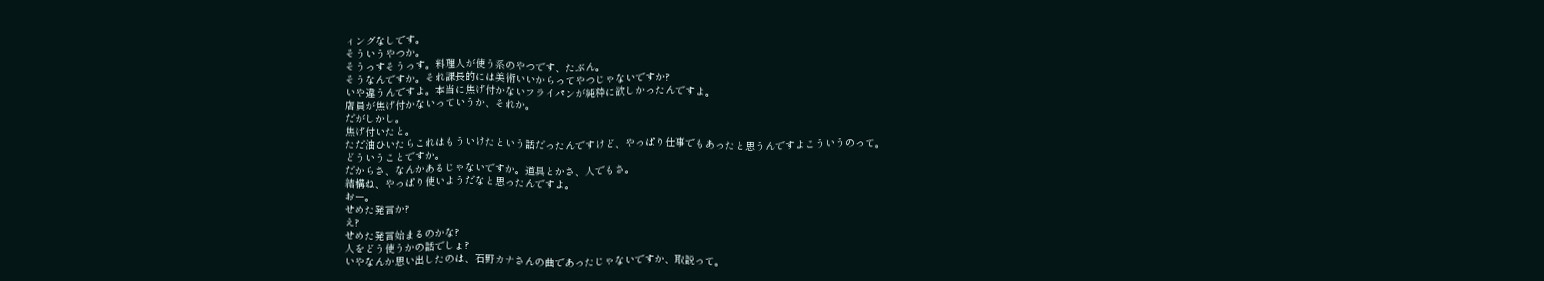ィングなしです。
そういうやつか。
そうっすそうっす。料理人が使う系のやつです、たぶん。
そうなんですか。それ課長的には美術いいからってやつじゃないですか?
いや違うんですよ。本当に焦げ付かないフライパンが純粋に欲しかったんですよ。
店員が焦げ付かないっていうか、それか。
だがしかし。
焦げ付いたと。
ただ油ひいたらこれはもういけたという話だったんですけど、やっぱり仕事でもあったと思うんですよこういうのって。
どういうことですか。
だからさ、なんかあるじゃないですか。道具とかさ、人でもさ。
結構ね、やっぱり使いようだなと思ったんですよ。
おー。
せめた発言か?
え?
せめた発言始まるのかな?
人をどう使うかの話でしょ?
いやなんか思い出したのは、石野カナさんの曲であったじゃないですか、取説って。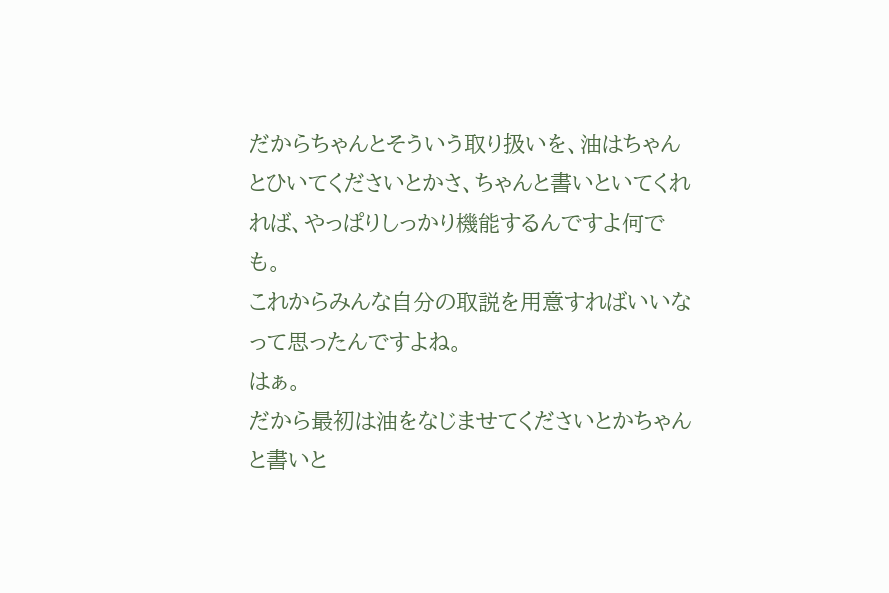だからちゃんとそういう取り扱いを、油はちゃんとひいてくださいとかさ、ちゃんと書いといてくれれば、やっぱりしっかり機能するんですよ何でも。
これからみんな自分の取説を用意すればいいなって思ったんですよね。
はぁ。
だから最初は油をなじませてくださいとかちゃんと書いと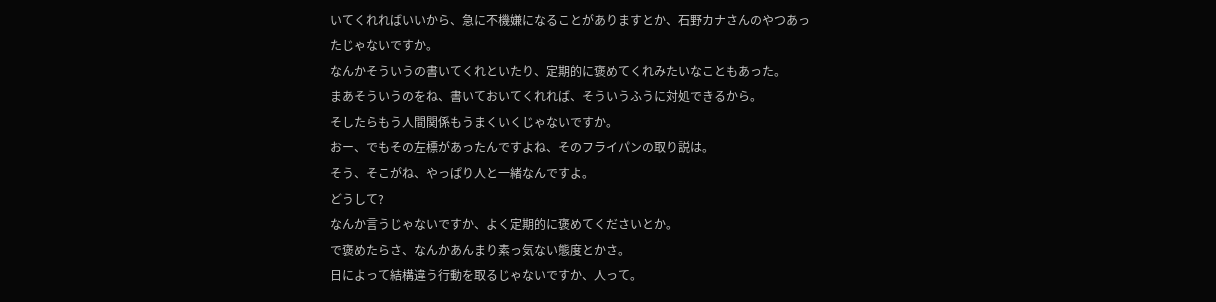いてくれればいいから、急に不機嫌になることがありますとか、石野カナさんのやつあったじゃないですか。
なんかそういうの書いてくれといたり、定期的に褒めてくれみたいなこともあった。
まあそういうのをね、書いておいてくれれば、そういうふうに対処できるから。
そしたらもう人間関係もうまくいくじゃないですか。
おー、でもその左標があったんですよね、そのフライパンの取り説は。
そう、そこがね、やっぱり人と一緒なんですよ。
どうして?
なんか言うじゃないですか、よく定期的に褒めてくださいとか。
で褒めたらさ、なんかあんまり素っ気ない態度とかさ。
日によって結構違う行動を取るじゃないですか、人って。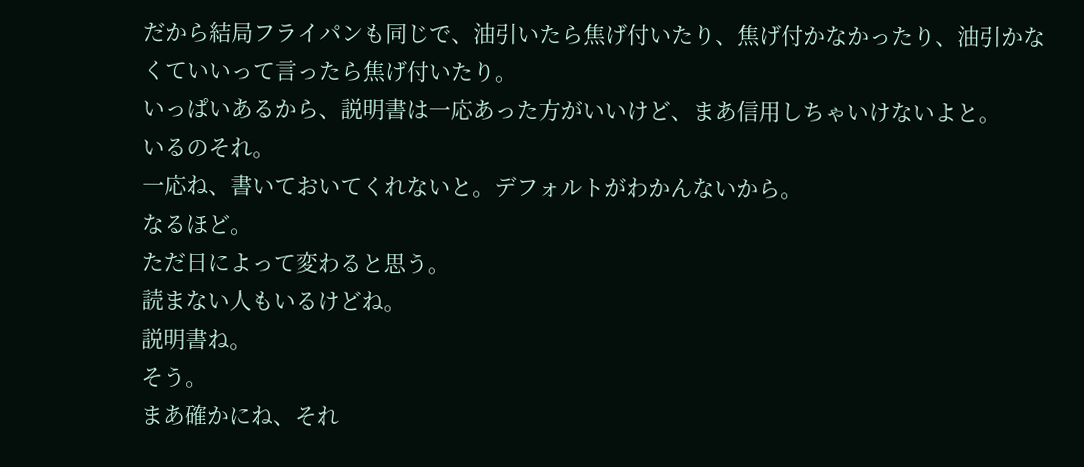だから結局フライパンも同じで、油引いたら焦げ付いたり、焦げ付かなかったり、油引かなくていいって言ったら焦げ付いたり。
いっぱいあるから、説明書は一応あった方がいいけど、まあ信用しちゃいけないよと。
いるのそれ。
一応ね、書いておいてくれないと。デフォルトがわかんないから。
なるほど。
ただ日によって変わると思う。
読まない人もいるけどね。
説明書ね。
そう。
まあ確かにね、それ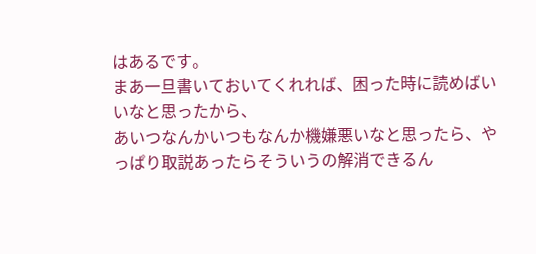はあるです。
まあ一旦書いておいてくれれば、困った時に読めばいいなと思ったから、
あいつなんかいつもなんか機嫌悪いなと思ったら、やっぱり取説あったらそういうの解消できるん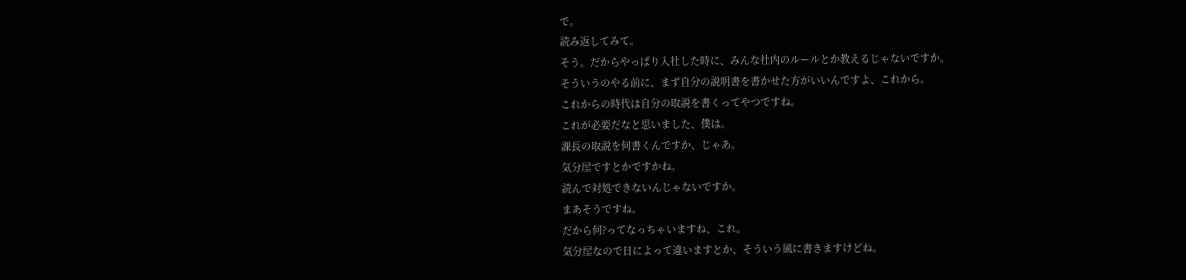で。
読み返してみて。
そう。だからやっぱり入社した時に、みんな社内のルールとか教えるじゃないですか。
そういうのやる前に、まず自分の説明書を書かせた方がいいんですよ、これから。
これからの時代は自分の取説を書くってやつですね。
これが必要だなと思いました、僕は。
課長の取説を何書くんですか、じゃあ。
気分屋ですとかですかね。
読んで対処できないんじゃないですか。
まあそうですね。
だから何?ってなっちゃいますね、これ。
気分屋なので日によって違いますとか、そういう風に書きますけどね。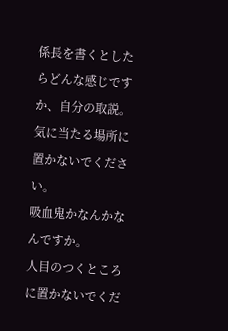係長を書くとしたらどんな感じですか、自分の取説。
気に当たる場所に置かないでください。
吸血鬼かなんかなんですか。
人目のつくところに置かないでくだ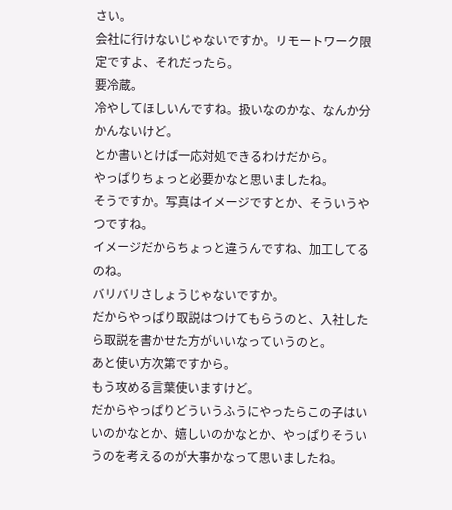さい。
会社に行けないじゃないですか。リモートワーク限定ですよ、それだったら。
要冷蔵。
冷やしてほしいんですね。扱いなのかな、なんか分かんないけど。
とか書いとけば一応対処できるわけだから。
やっぱりちょっと必要かなと思いましたね。
そうですか。写真はイメージですとか、そういうやつですね。
イメージだからちょっと違うんですね、加工してるのね。
バリバリさしょうじゃないですか。
だからやっぱり取説はつけてもらうのと、入社したら取説を書かせた方がいいなっていうのと。
あと使い方次第ですから。
もう攻める言葉使いますけど。
だからやっぱりどういうふうにやったらこの子はいいのかなとか、嬉しいのかなとか、やっぱりそういうのを考えるのが大事かなって思いましたね。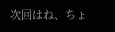次回はね、ちょ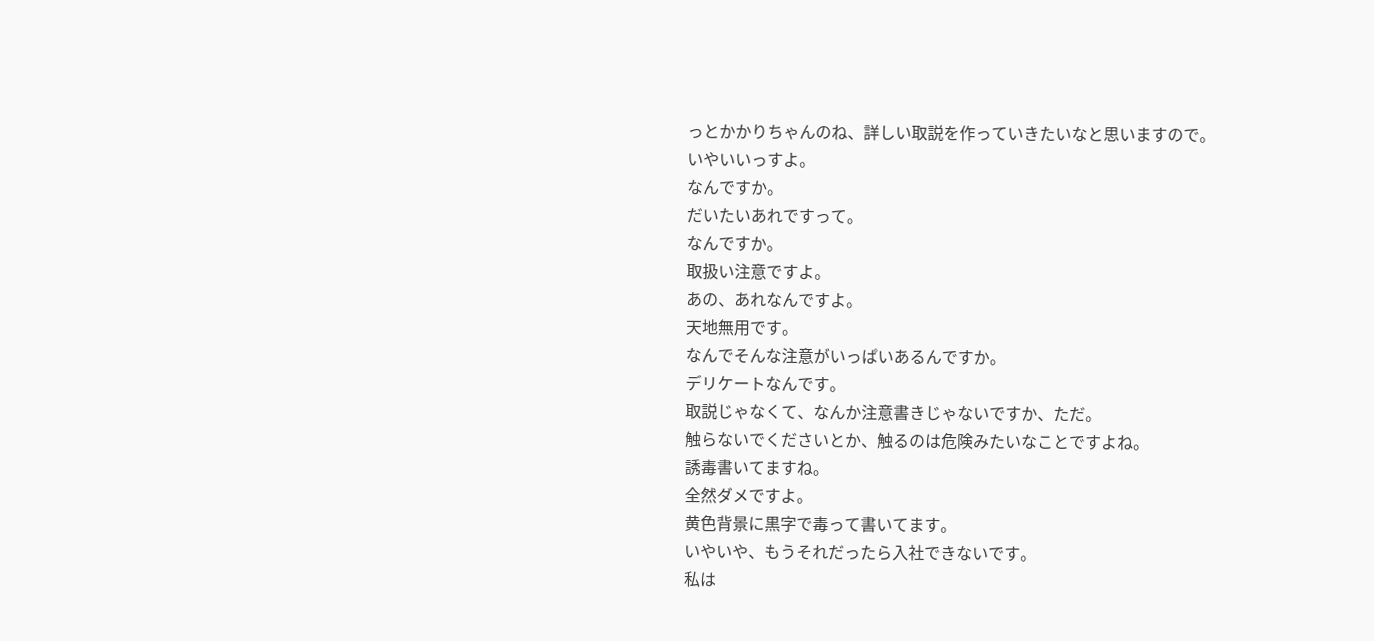っとかかりちゃんのね、詳しい取説を作っていきたいなと思いますので。
いやいいっすよ。
なんですか。
だいたいあれですって。
なんですか。
取扱い注意ですよ。
あの、あれなんですよ。
天地無用です。
なんでそんな注意がいっぱいあるんですか。
デリケートなんです。
取説じゃなくて、なんか注意書きじゃないですか、ただ。
触らないでくださいとか、触るのは危険みたいなことですよね。
誘毒書いてますね。
全然ダメですよ。
黄色背景に黒字で毒って書いてます。
いやいや、もうそれだったら入社できないです。
私は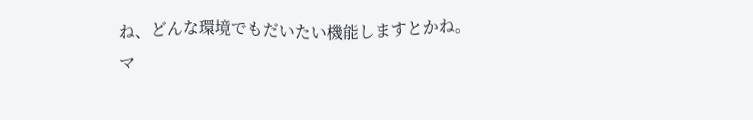ね、どんな環境でもだいたい機能しますとかね。
マ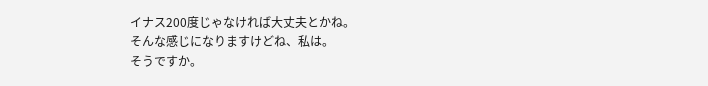イナス200度じゃなければ大丈夫とかね。
そんな感じになりますけどね、私は。
そうですか。